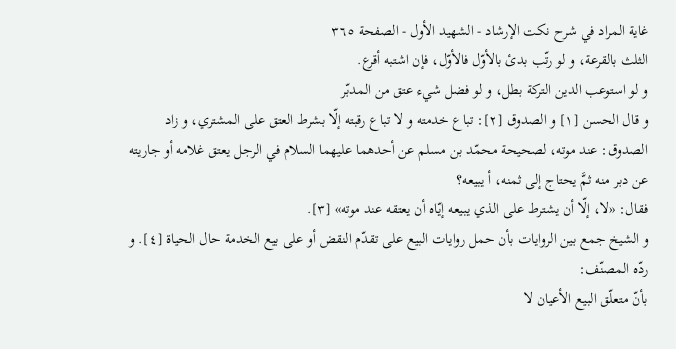غاية المراد في شرح نكت الإرشاد - الشهيد الأول - الصفحة ٣٦٥
الثلث بالقرعة، و لو رتّب بدئ بالأوّل فالأوّل، فإن اشتبه أقرع.
و لو استوعب الدين التركة بطل، و لو فضل شيء عتق من المدبّر
و قال الحسن [١] و الصدوق [٢]: تباع خدمته و لا تباع رقبته إلّا بشرط العتق على المشتري، و زاد الصدوق: عند موته، لصحيحة محمّد بن مسلم عن أحدهما عليهما السلام في الرجل يعتق غلامه أو جاريته عن دبر منه ثمَّ يحتاج إلى ثمنه، أ يبيعه؟
فقال: «لا، إلّا أن يشترط على الذي يبيعه إيّاه أن يعتقه عند موته» [٣].
و الشيخ جمع بين الروايات بأن حمل روايات البيع على تقدّم النقض أو على بيع الخدمة حال الحياة [٤]. و ردّه المصنّف:
بأنّ متعلّق البيع الأعيان لا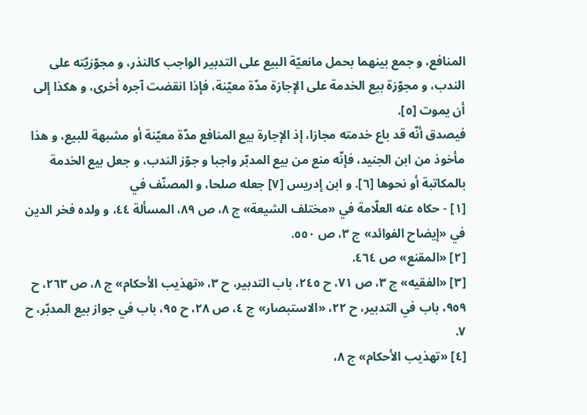المنافع، و جمع بينهما بحمل مانعيّة البيع على التدبير الواجب كالنذر، و مجوّزيّته على الندب، و مجوّزة بيع الخدمة على الإجازة مدّة معيّنة، فإذا انقضت آجره أخرى، و هكذا إلى أن يموت [٥].
فيصدق أنّه قد باع خدمته مجازا، إذ الإجارة بيع المنافع مدّة معيّنة أو مشبهة للبيع، و هذا مأخوذ من ابن الجنيد، فإنّه منع من بيع المدبّر واجبا و جوّز الندب، و جعل بيع الخدمة بالمكاتبة أو نحوها [٦]. و ابن إدريس [٧] جعله صلحا، و المصنّف في
[١] - حكاه عنه العلّامة في «مختلف الشيعة» ج ٨، ص ٨٩، المسألة ٤٤، و ولده فخر الدين في «إيضاح الفوائد» ج ٣، ص ٥٥٠.
[٢] «المقنع» ص ٤٦٤.
[٣] «الفقيه» ج ٣، ص ٧١، ح ٢٤٥، باب التدبير، ح ٣، «تهذيب الأحكام» ج ٨، ص ٢٦٣، ح ٩٥٩، باب في التدبير، ح ٢٢، «الاستبصار» ج ٤، ص ٢٨، ح ٩٥، باب في جواز بيع المدبّر، ح ٧.
[٤] «تهذيب الأحكام» ج ٨،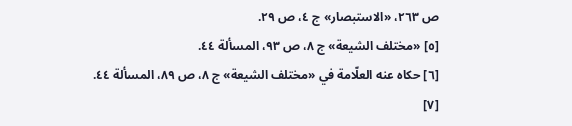ص ٢٦٣، «الاستبصار» ج ٤، ص ٢٩.
[٥] «مختلف الشيعة» ج ٨، ص ٩٣، المسألة ٤٤.
[٦] حكاه عنه العلّامة في «مختلف الشيعة» ج ٨، ص ٨٩، المسألة ٤٤.
[٧]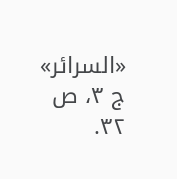«السرائر» ج ٣، ص ٣٢.